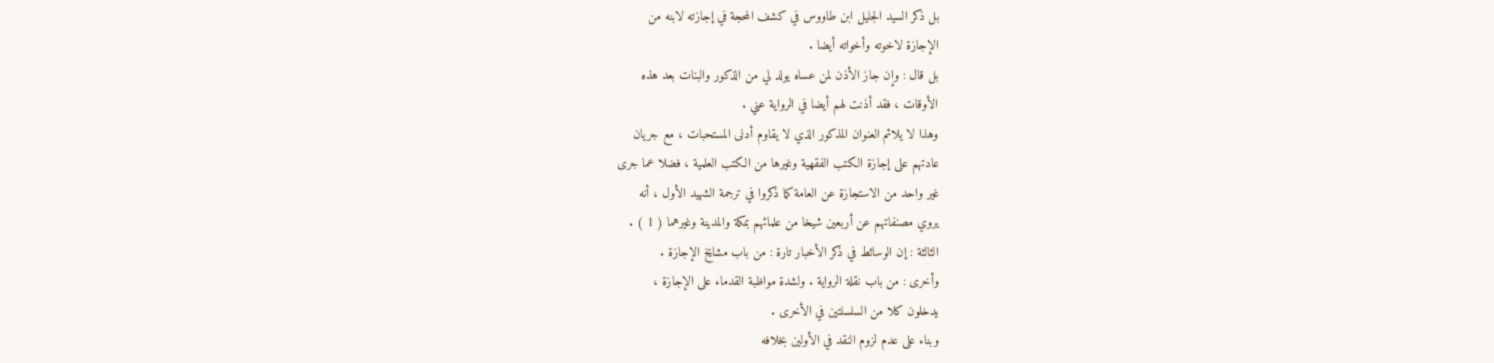بل ذكر السيد الجليل ابن طاووس في كشف المحجة في إجازته لابنه من
الإجازة لاخوته وأخواته أيضا .
بل قال : وإن جاز الأذن لمن عساه يولد لي من الذكور والبنات بعد هذه
الأوقات ، فقد أذنت لهم أيضا في الرواية عني .
وهذا لا يلائم العنوان المذكور الذي لا يقاوم أدنى المستحبات ، مع جريان
عادتهم على إجازة الكتب الفقهية وغيرها من الكتب العلمية ، فضلا عما جرى
غير واحد من الاستجازة عن العامة كما ذكروا في ترجمة الشهيد الأول ، أنه
يروي مصنفاتهم عن أربعين شيخا من علمائهم بمكة والمدينة وغيرهما ( 1 ) .
الثالثة : إن الوسائط في ذكر الأخبار تارة : من باب مشايخ الإجازة .
وأخرى : من باب نقلة الرواية . ولشدة مواظبة القدماء على الإجازة ،
يدخلون كلا من السلسلتين في الأخرى .
وبناء على عدم لزوم النقد في الأولين بخلافه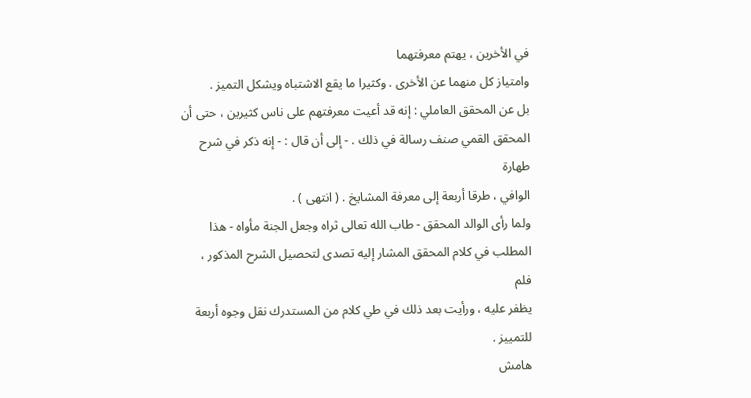في الأخرين ، يهتم معرفتهما
وامتياز كل منهما عن الأخرى . وكثيرا ما يقع الاشتباه ويشكل التميز .
بل عن المحقق العاملي : إنه قد أعيت معرفتهم على ناس كثيرين ، حتى أن
المحقق القمي صنف رسالة في ذلك . - إلى أن قال : - إنه ذكر في شرح طهارة
الوافي ، طرقا أربعة إلى معرفة المشايخ . ( انتهى ) .
ولما رأى الوالد المحقق - طاب الله تعالى ثراه وجعل الجنة مأواه - هذا
المطلب في كلام المحقق المشار إليه تصدى لتحصيل الشرح المذكور ، فلم
يظفر عليه ، ورأيت بعد ذلك في طي كلام من المستدرك نقل وجوه أربعة
للتمييز .
هامش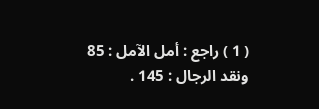( 1 ) راجع : أمل الآمل : 85 ونقد الرجال : 145 .